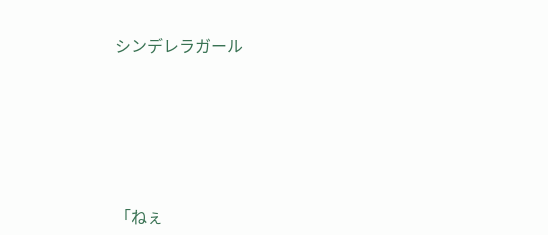シンデレラガール








「ねぇ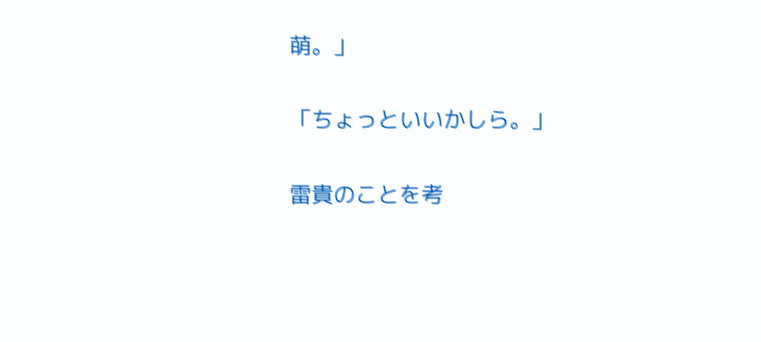萌。」

「ちょっといいかしら。」

雷貴のことを考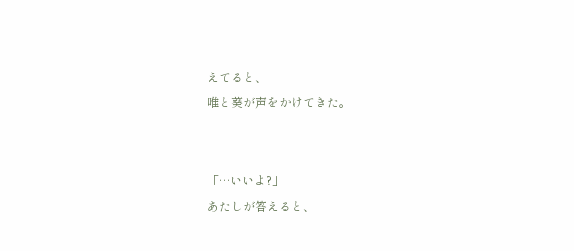えてると、
唯と葵が声をかけてきた。


「…いいよ?」
あたしが答えると、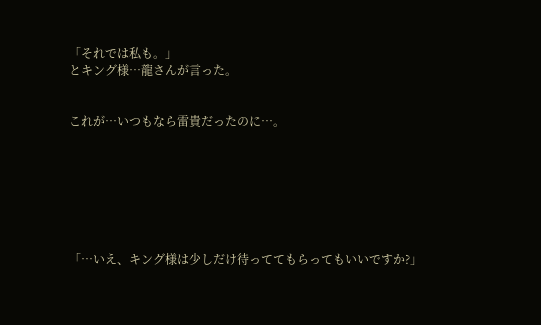「それでは私も。」
とキング様…龍さんが言った。


これが…いつもなら雷貴だったのに…。







「…いえ、キング様は少しだけ待っててもらってもいいですか?」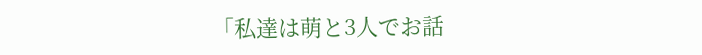「私達は萌と3人でお話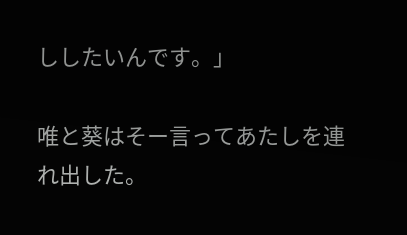ししたいんです。」

唯と葵はそー言ってあたしを連れ出した。